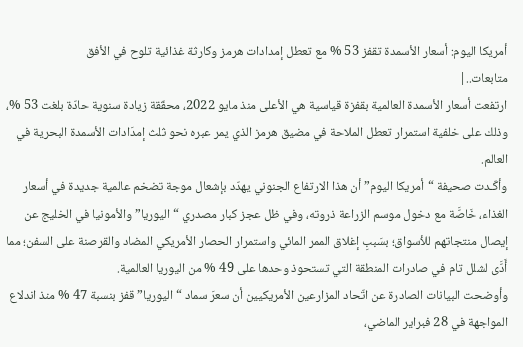أمريكا اليوم: أسعار الأسمدة تقفز 53 % مع تعطل إمدادات هرمز وكارثة غذائية تلوح في الأفق
متابعات..|
ارتفعت أسعار الأسمدة العالمية بقفزة قياسية هي الأعلى منذ مايو 2022، محقّقة زيادة سنوية حادّة بلغت 53 %، وذلك على خلفية استمرار تعطل الملاحة في مضيق هرمز الذي يمر عبره نحو ثلث إمدَادات الأسمدة البحرية في العالم.
وأكّـدت صحيفة “أمريكا اليوم” أن هذا الارتفاع الجنوني يهدّد بإشعال موجة تضخم عالمية جديدة في أسعار الغذاء، خَاصَّة مع دخول موسم الزراعة ذروته، وفي ظل عجز كبار مصدري “اليوريا” والأمونيا في الخليج عن إيصال منتجاتهم للأسواق؛ بسَببِ إغلاق الممر المائي واستمرار الحصار الأمريكي المضاد والقرصنة على السفن؛ مما أَدَّى لشلل تام في صادرات المنطقة التي تستحوذ وحدها على 49 % من اليوريا العالمية.
وأوضحت البيانات الصادرة عن اتّحاد المزارعين الأمريكيين أن سعرَ سماد “اليوريا” قفز بنسبة 47 % منذ اندلاع المواجهة في 28 فبراير الماضي،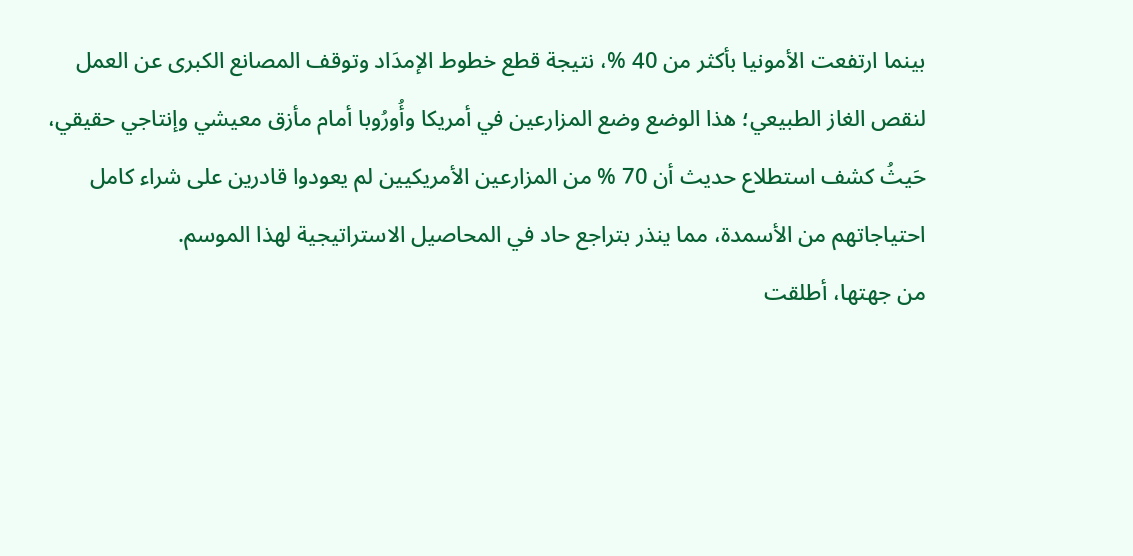بينما ارتفعت الأمونيا بأكثر من 40 %، نتيجة قطع خطوط الإمدَاد وتوقف المصانع الكبرى عن العمل لنقص الغاز الطبيعي؛ هذا الوضع وضع المزارعين في أمريكا وأُورُوبا أمام مأزق معيشي وإنتاجي حقيقي، حَيثُ كشف استطلاع حديث أن 70 % من المزارعين الأمريكيين لم يعودوا قادرين على شراء كامل احتياجاتهم من الأسمدة، مما ينذر بتراجع حاد في المحاصيل الاستراتيجية لهذا الموسم.
من جهتها، أطلقت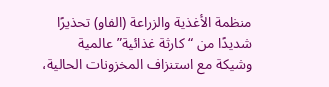منظمة الأغذية والزراعة (الفاو) تحذيرًا شديدًا من “كارثة غذائية” عالمية وشيكة مع استنزاف المخزونات الحالية،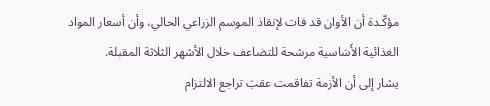مؤكّـدة أن الأوان قد فات لإنقاذ الموسم الزراعي الحالي، وأن أسعار المواد الغذائية الأَسَاسية مرشحة للتضاعف خلال الأشهر الثلاثة المقبلة.
يشار إلى أن الأزمة تفاقمت عقبَ تراجع الالتزام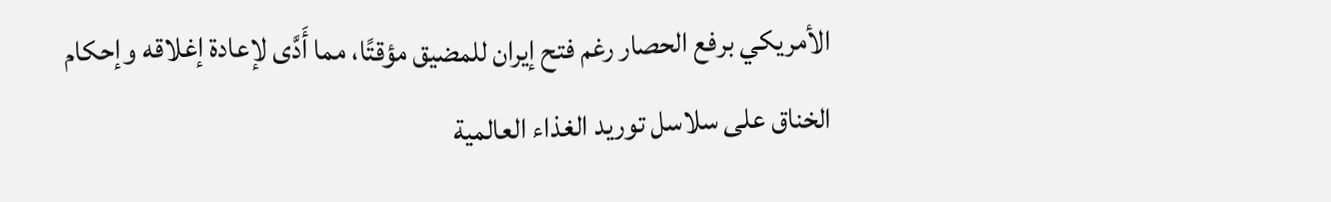الأمريكي برفع الحصار رغم فتح إيران للمضيق مؤقتًا، مما أَدَّى لإعادة إغلاقه وإحكام الخناق على سلاسل توريد الغذاء العالمية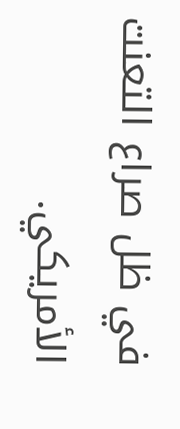في ظل صراع التعنت الأمريكي.